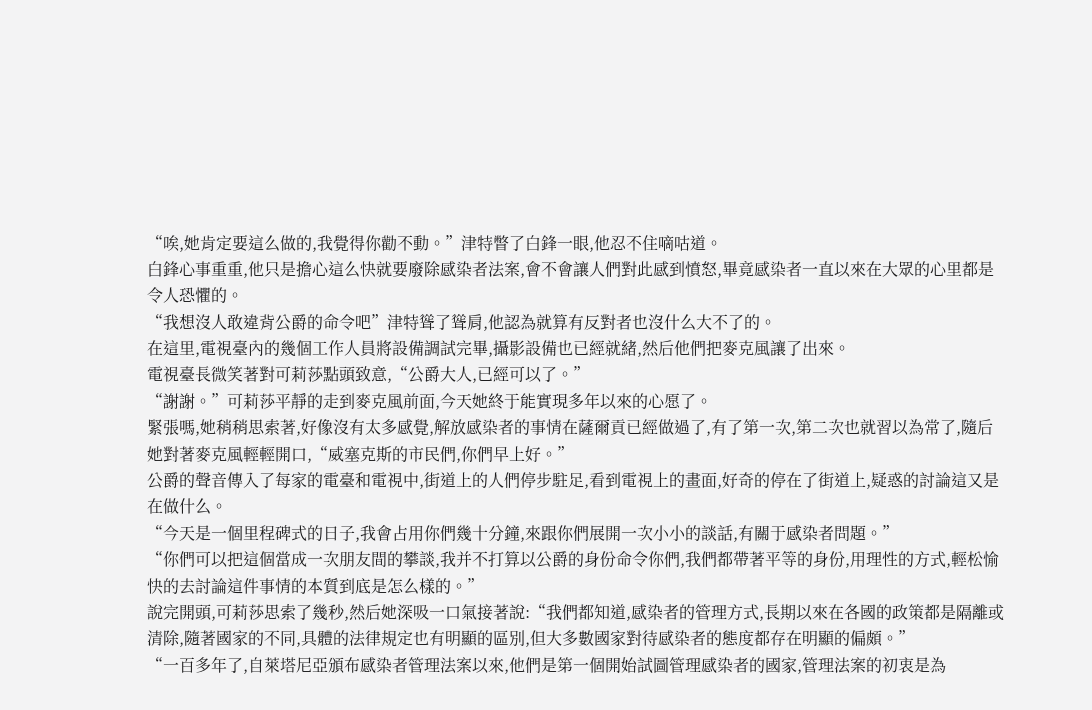“唉,她肯定要這么做的,我覺得你勸不動。”津特瞥了白鋒一眼,他忍不住嘀咕道。
白鋒心事重重,他只是擔心這么快就要廢除感染者法案,會不會讓人們對此感到憤怒,畢竟感染者一直以來在大眾的心里都是令人恐懼的。
“我想沒人敢違背公爵的命令吧”津特聳了聳肩,他認為就算有反對者也沒什么大不了的。
在這里,電視臺內的幾個工作人員將設備調試完畢,攝影設備也已經就緒,然后他們把麥克風讓了出來。
電視臺長微笑著對可莉莎點頭致意,“公爵大人,已經可以了。”
“謝謝。”可莉莎平靜的走到麥克風前面,今天她終于能實現多年以來的心愿了。
緊張嗎,她稍稍思索著,好像沒有太多感覺,解放感染者的事情在薩爾貢已經做過了,有了第一次,第二次也就習以為常了,隨后她對著麥克風輕輕開口,“威塞克斯的市民們,你們早上好。”
公爵的聲音傳入了每家的電臺和電視中,街道上的人們停步駐足,看到電視上的畫面,好奇的停在了街道上,疑惑的討論這又是在做什么。
“今天是一個里程碑式的日子,我會占用你們幾十分鐘,來跟你們展開一次小小的談話,有關于感染者問題。”
“你們可以把這個當成一次朋友間的攀談,我并不打算以公爵的身份命令你們,我們都帶著平等的身份,用理性的方式,輕松愉快的去討論這件事情的本質到底是怎么樣的。”
說完開頭,可莉莎思索了幾秒,然后她深吸一口氣接著說:“我們都知道,感染者的管理方式,長期以來在各國的政策都是隔離或清除,隨著國家的不同,具體的法律規定也有明顯的區別,但大多數國家對待感染者的態度都存在明顯的偏頗。”
“一百多年了,自萊塔尼亞頒布感染者管理法案以來,他們是第一個開始試圖管理感染者的國家,管理法案的初衷是為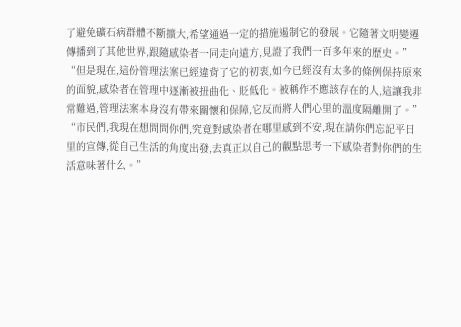了避免礦石病群體不斷擴大,希望通過一定的措施遏制它的發展。它隨著文明變遷傳播到了其他世界,跟隨感染者一同走向遠方,見證了我們一百多年來的歷史。”
“但是現在,這份管理法案已經違背了它的初衷,如今已經沒有太多的條例保持原來的面貌,感染者在管理中逐漸被扭曲化、貶低化。被稱作不應該存在的人,這讓我非常難過,管理法案本身沒有帶來關懷和保障,它反而將人們心里的溫度隔離開了。”
“市民們,我現在想問問你們,究竟對感染者在哪里感到不安,現在請你們忘記平日里的宣傳,從自己生活的角度出發,去真正以自己的觀點思考一下感染者對你們的生活意味著什么。”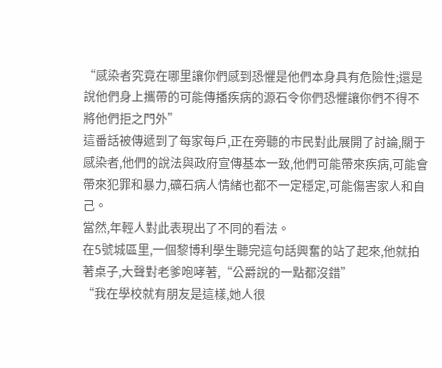“感染者究竟在哪里讓你們感到恐懼是他們本身具有危險性;還是說他們身上攜帶的可能傳播疾病的源石令你們恐懼讓你們不得不將他們拒之門外”
這番話被傳遞到了每家每戶,正在旁聽的市民對此展開了討論,關于感染者,他們的說法與政府宣傳基本一致,他們可能帶來疾病,可能會帶來犯罪和暴力,礦石病人情緒也都不一定穩定,可能傷害家人和自己。
當然,年輕人對此表現出了不同的看法。
在5號城區里,一個黎博利學生聽完這句話興奮的站了起來,他就拍著桌子,大聲對老爹咆哮著,“公爵說的一點都沒錯”
“我在學校就有朋友是這樣,她人很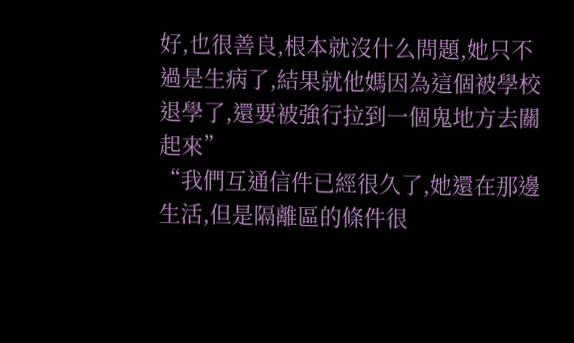好,也很善良,根本就沒什么問題,她只不過是生病了,結果就他媽因為這個被學校退學了,還要被強行拉到一個鬼地方去關起來”
“我們互通信件已經很久了,她還在那邊生活,但是隔離區的條件很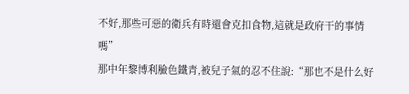不好,那些可惡的衛兵有時還會克扣食物,這就是政府干的事情嗎”
那中年黎博利臉色鐵青,被兒子氣的忍不住說:“那也不是什么好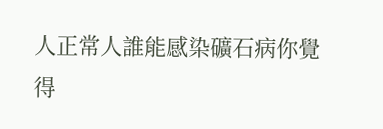人正常人誰能感染礦石病你覺得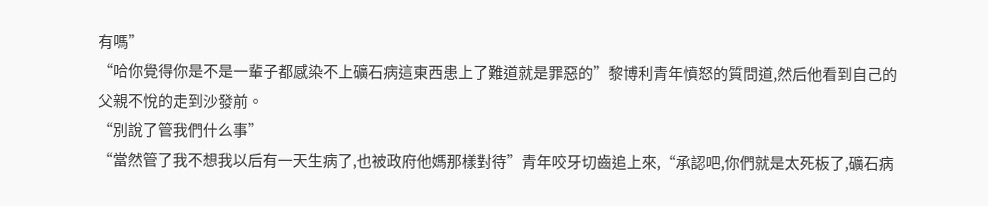有嗎”
“哈你覺得你是不是一輩子都感染不上礦石病這東西患上了難道就是罪惡的”黎博利青年憤怒的質問道,然后他看到自己的父親不悅的走到沙發前。
“別說了管我們什么事”
“當然管了我不想我以后有一天生病了,也被政府他媽那樣對待”青年咬牙切齒追上來,“承認吧,你們就是太死板了,礦石病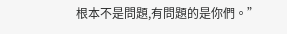根本不是問題,有問題的是你們。”